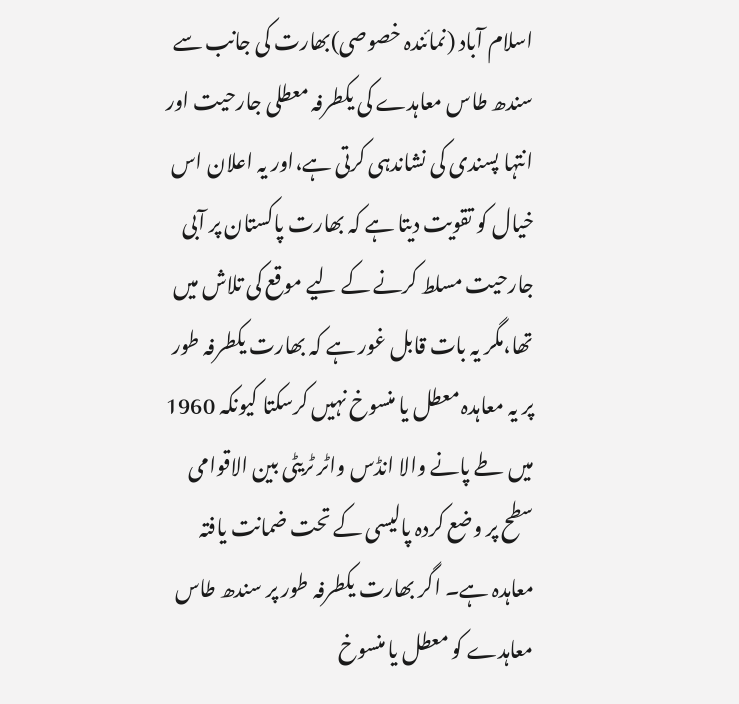اسلام آباد (نمائندہ خصوصی)بھارت کی جانب سے سندھ طاس معاہدے کی یکطرفہ معطلی جارحیت اور انتہا پسندی کی نشاندہی کرتی ہے،اور یہ اعلان اس خیال کو تقویت دیتا ہے کہ بھارت پاکستان پر آبی جارحیت مسلط کرنے کے لیے موقع کی تلاش میں تھا،مگر یہ بات قابل غور ہے کہ بھارت یکطرفہ طور پر یہ معاہدہ معطل یا منسوخ نہیں کرسکتا کیونکہ 1960 میں طے پانے والا انڈس واٹر ٹریٹی بین الاقوامی سطح پر وضع کردہ پالیسی کے تحت ضمانت یافتہ معاہدہ ہے۔ اگر بھارت یکطرفہ طور پر سندھ طاس معاہدے کو معطل یا منسوخ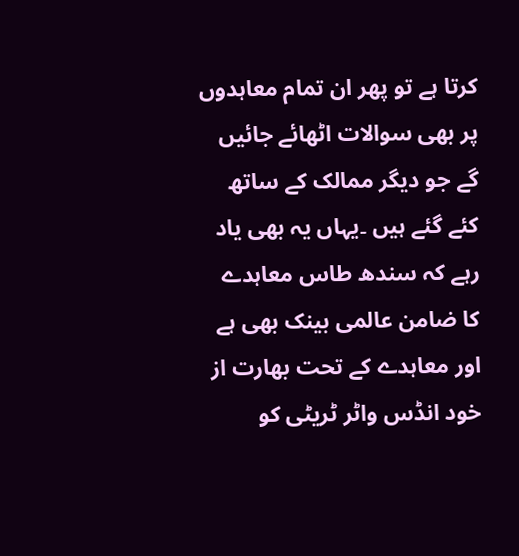کرتا ہے تو پھر ان تمام معاہدوں پر بھی سوالات اٹھائے جائیں گے جو دیگر ممالک کے ساتھ کئے گئے ہیں ۔یہاں یہ بھی یاد رہے کہ سندھ طاس معاہدے کا ضامن عالمی بینک بھی ہے اور معاہدے کے تحت بھارت از خود انڈس واٹر ٹریٹی کو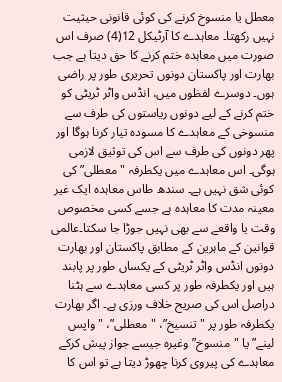معطل یا منسوخ کرنے کی کوئی قانونی حیثیت نہیں رکھتا۔ معاہدے کا آرٹیکل 12(4) صرف اس صورت میں معاہدہ ختم کرنے کا حق دیتا ہے جب بھارت اور پاکستان دونوں تحریری طور پر راضی ہوں۔ دوسرے لفظوں میں، انڈس واٹر ٹریٹی کو ختم کرنے کے لیے دونوں ریاستوں کی طرف سے منسوخی کے معاہدے کا مسودہ تیار کرنا ہوگا اور پھر دونوں کی طرف سے اس کی توثیق لازمی ہوگی۔ اس معاہدے میں یکطرفہ "معطلی” کی کوئی شق نہیں ہے۔ سندھ طاس معاہدہ ایک غیر معینہ مدت کا معاہدہ ہے جسے کسی مخصوص وقت یا واقعے سے بھی نہیں جوڑا جا سکتا۔عالمی قوانین کے ماہرین کے مطابق پاکستان اور بھارت دونوں انڈس واٹر ٹریٹی کے یکساں طور پر پابند ہیں اور یکطرفہ طور پر کسی معاہدے سے ہٹنا دراصل اس کی صریح خلاف ورزی ہے۔ اگر بھارت یکطرفہ طور پر "تنسیخ”، "معطلی”، "واپس لینے” یا "منسوخ” وغیرہ جیسے جواز پیش کرکے معاہدے کی پیروی کرنا چھوڑ دیتا ہے تو اس کا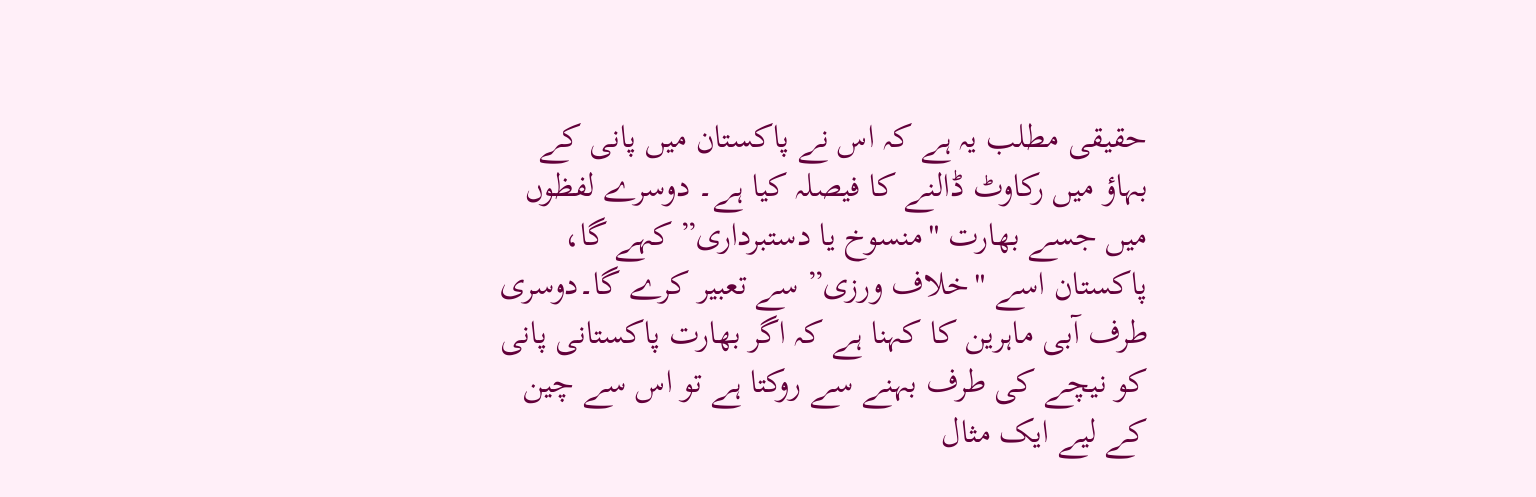حقیقی مطلب یہ ہے کہ اس نے پاکستان میں پانی کے بہاؤ میں رکاوٹ ڈالنے کا فیصلہ کیا ہے۔ دوسرے لفظوں میں جسے بھارت "منسوخ یا دستبرداری” کہے گا، پاکستان اسے "خلاف ورزی” سے تعبیر کرے گا۔دوسری طرف آبی ماہرین کا کہنا ہے کہ اگر بھارت پاکستانی پانی کو نیچے کی طرف بہنے سے روکتا ہے تو اس سے چین کے لیے ایک مثال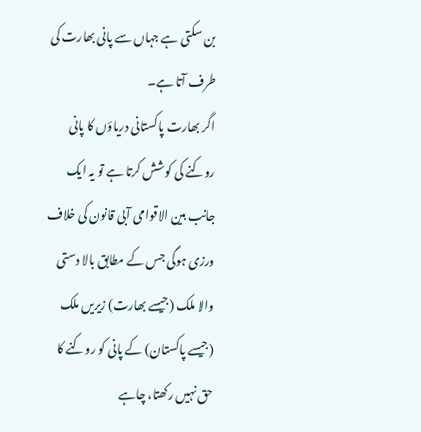بن سکتی ہے جہاں سے پانی بھارت کی طرف آتا ہے۔
اگر بھارت پاکستانی دریاؤں کا پانی روکنے کی کوشش کرتا ہے تو یہ ایک جانب بین الاقوامی آبی قانون کی خلاف ورزی ہوگی جس کے مطابق بالا دستی والا ملک (جیسے بھارت) زیریں ملک (جیسے پاکستان) کے پانی کو روکنے کا حق نہیں رکھتا، چاہے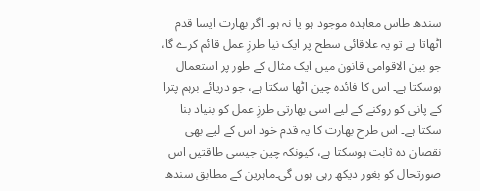سندھ طاس معاہدہ موجود ہو یا نہ ہو۔ اگر بھارت ایسا قدم اٹھاتا ہے تو یہ علاقائی سطح پر ایک نیا طرزِ عمل قائم کرے گا، جو بین الاقوامی قانون میں ایک مثال کے طور پر استعمال ہوسکتا ہے۔ اس کا فائدہ چین اٹھا سکتا ہے، جو دریائے برہم پترا کے پانی کو روکنے کے لیے اسی بھارتی طرزِ عمل کو بنیاد بنا سکتا ہے۔ اس طرح بھارت کا یہ قدم خود اس کے لیے بھی نقصان دہ ثابت ہوسکتا ہے، کیونکہ چین جیسی طاقتیں اس صورتحال کو بغور دیکھ رہی ہوں گی۔ماہرین کے مطابق سندھ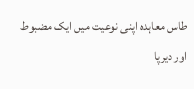طاس معاہدہ اپنی نوعیت میں ایک مضبوط اور دیرپا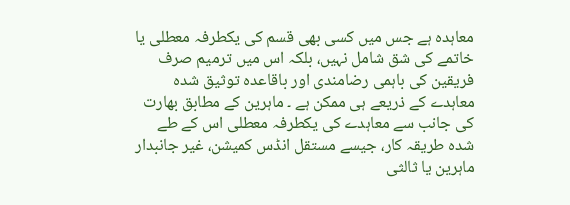معاہدہ ہے جس میں کسی بھی قسم کی یکطرفہ معطلی یا خاتمے کی شق شامل نہیں، بلکہ اس میں ترمیم صرف فریقین کی باہمی رضامندی اور باقاعدہ توثیق شدہ معاہدے کے ذریعے ہی ممکن ہے ۔ ماہرین کے مطابق بھارت کی جانب سے معاہدے کی یکطرفہ معطلی اس کے طے شدہ طریقہ کار، جیسے مستقل انڈس کمیشن، غیر جانبدار ماہرین یا ثالثی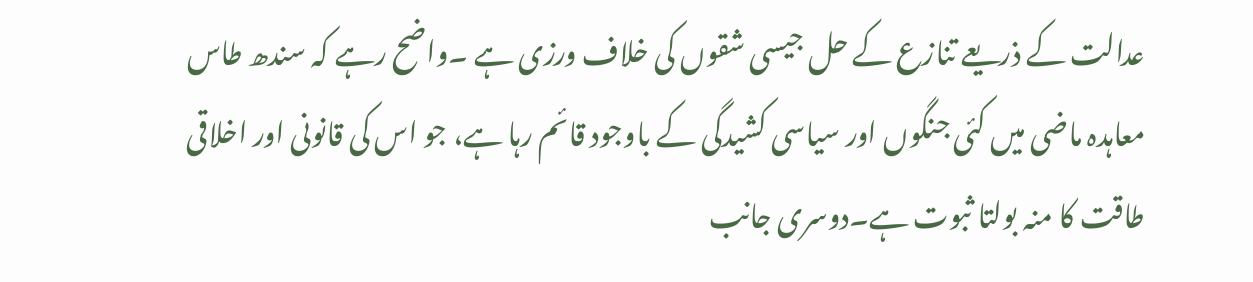عدالت کے ذریعے تنازع کے حل جیسی شقوں کی خلاف ورزی ہے ۔واضح رہے کہ سندھ طاس معاہدہ ماضی میں کئی جنگوں اور سیاسی کشیدگی کے باوجود قائم رہا ہے، جو اس کی قانونی اور اخلاقی طاقت کا منہ بولتا ثبوت ہے۔دوسری جانب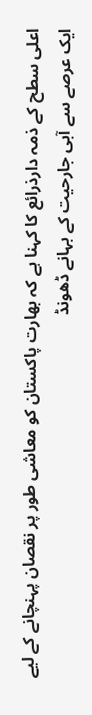اعلی سطح کے ذمہ دارذرائع کا کہنا ہے کہ بھارت پاکستان کو معاشی طور پر نقصان پہنچانے کے لیے ایک عرصے سے آبی جارحیت کے بہانے ڈھونڈ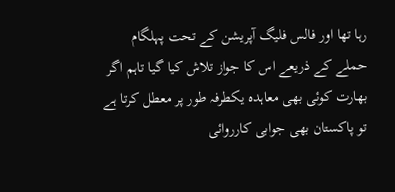رہا تھا اور فالس فلیگ آپریشن کے تحت پہلگام حملے کے ذریعے اس کا جواز تلاش کیا گیا تاہم اگر بھارت کوئی بھی معاہدہ یکطرفہ طور پر معطل کرتا ہے تو پاکستان بھی جوابی کارروائی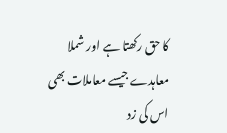کا حق رکھتا ہے اور شملا معاہدے جیسے معاملات بھی اس کی زد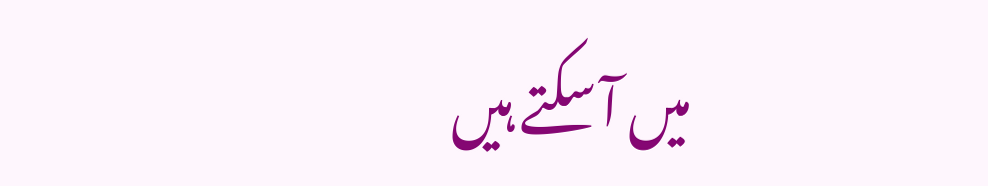میں آ سکتے ہیں